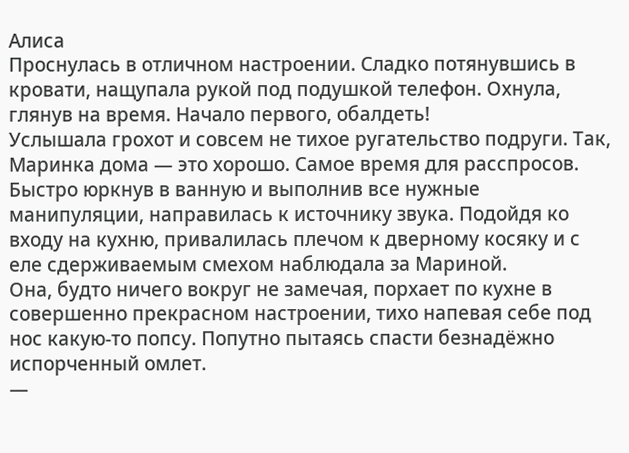Алиса
Проснулась в отличном настроении. Сладко потянувшись в кровати, нащупала рукой под подушкой телефон. Охнула, глянув на время. Начало первого, обалдеть!
Услышала грохот и совсем не тихое ругательство подруги. Так, Маринка дома — это хорошо. Самое время для расспросов.
Быстро юркнув в ванную и выполнив все нужные манипуляции, направилась к источнику звука. Подойдя ко входу на кухню, привалилась плечом к дверному косяку и с еле сдерживаемым смехом наблюдала за Мариной.
Она, будто ничего вокруг не замечая, порхает по кухне в совершенно прекрасном настроении, тихо напевая себе под нос какую-то попсу. Попутно пытаясь спасти безнадёжно испорченный омлет.
—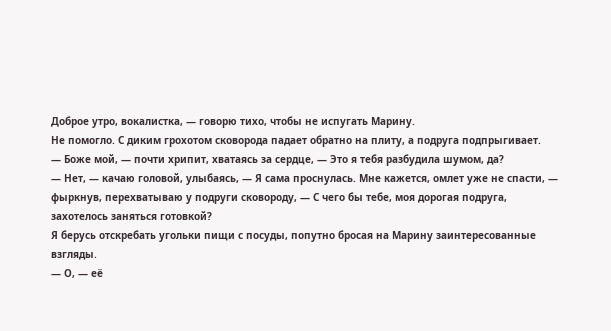Доброе утро, вокалистка, — говорю тихо, чтобы не испугать Марину.
Не помогло. С диким грохотом сковорода падает обратно на плиту, а подруга подпрыгивает.
— Боже мой, — почти хрипит, хватаясь за сердце, — Это я тебя разбудила шумом, да?
— Нет, — качаю головой, улыбаясь, — Я сама проснулась. Мне кажется, омлет уже не спасти, — фыркнув, перехватываю у подруги сковороду, — С чего бы тебе, моя дорогая подруга, захотелось заняться готовкой?
Я берусь отскребать угольки пищи с посуды, попутно бросая на Марину заинтересованные взгляды.
— О, — её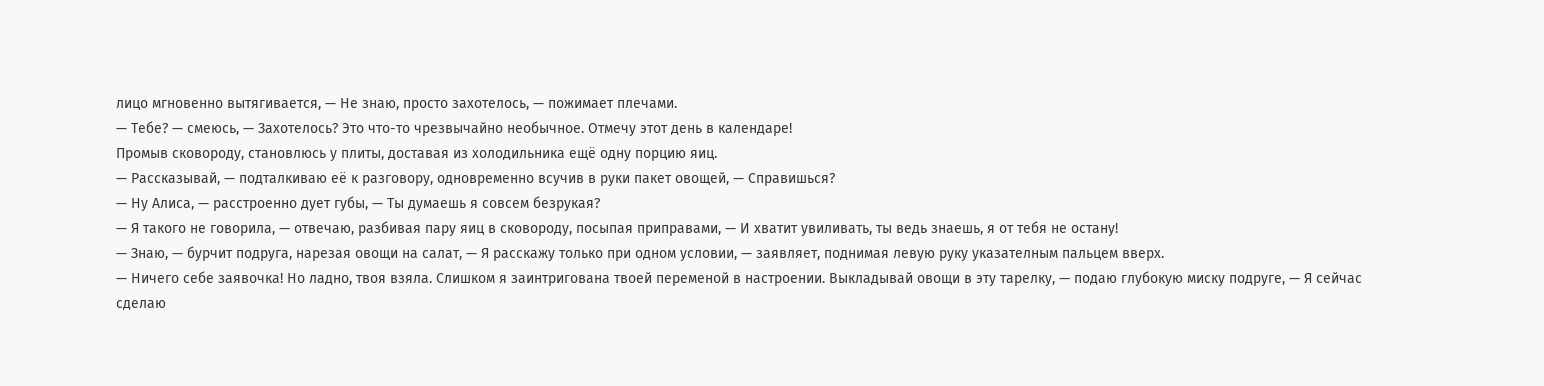лицо мгновенно вытягивается, — Не знаю, просто захотелось, — пожимает плечами.
— Тебе? — смеюсь, — Захотелось? Это что-то чрезвычайно необычное. Отмечу этот день в календаре!
Промыв сковороду, становлюсь у плиты, доставая из холодильника ещё одну порцию яиц.
— Рассказывай, — подталкиваю её к разговору, одновременно всучив в руки пакет овощей, — Справишься?
— Ну Алиса, — расстроенно дует губы, — Ты думаешь я совсем безрукая?
— Я такого не говорила, — отвечаю, разбивая пару яиц в сковороду, посыпая приправами, — И хватит увиливать, ты ведь знаешь, я от тебя не остану!
— Знаю, — бурчит подруга, нарезая овощи на салат, — Я расскажу только при одном условии, — заявляет, поднимая левую руку указателным пальцем вверх.
— Ничего себе заявочка! Но ладно, твоя взяла. Слишком я заинтригована твоей переменой в настроении. Выкладывай овощи в эту тарелку, — подаю глубокую миску подруге, — Я сейчас сделаю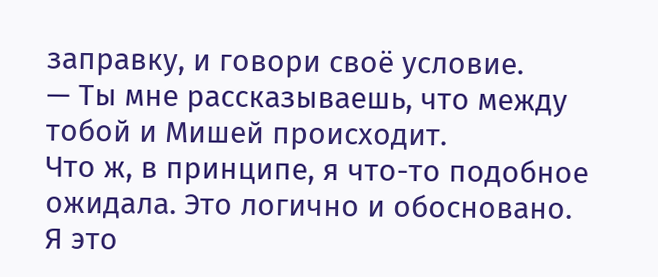заправку, и говори своё условие.
— Ты мне рассказываешь, что между тобой и Мишей происходит.
Что ж, в принципе, я что-то подобное ожидала. Это логично и обосновано. Я это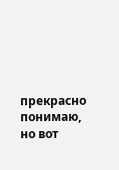прекрасно понимаю, но вот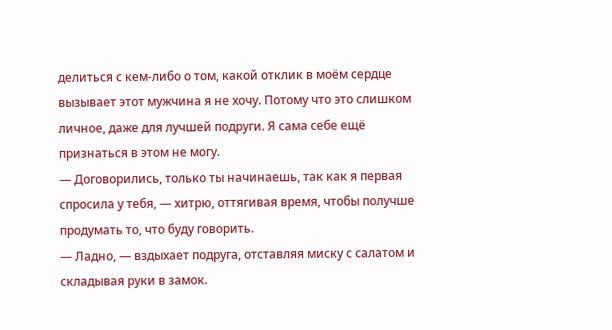делиться с кем-либо о том, какой отклик в моём сердце вызывает этот мужчина я не хочу. Потому что это слишком личное, даже для лучшей подруги. Я сама себе ещё признаться в этом не могу.
— Договорились, только ты начинаешь, так как я первая спросила у тебя, — хитрю, оттягивая время, чтобы получше продумать то, что буду говорить.
— Ладно, — вздыхает подруга, отставляя миску с салатом и складывая руки в замок.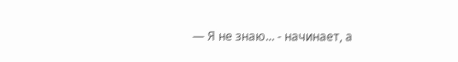— Я не знаю... - начинает, а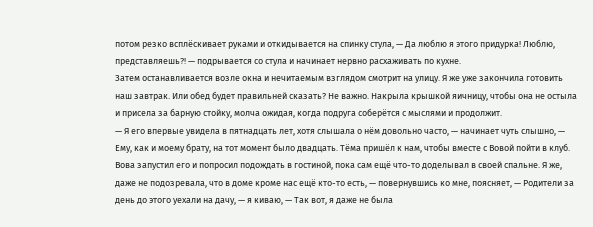потом резко всплёскивает руками и откидывается на спинку стула, — Да люблю я этого придурка! Люблю, представляешь?! — подрывается со стула и начинает нервно расхаживать по кухне.
Затем останавливается возле окна и нечитаемым взглядом смотрит на улицу. Я же уже закончила готовить наш завтрак. Или обед будет правильней сказать? Не важно. Накрыла крышкой яичницу, чтобы она не остыла и присела за барную стойку, молча ожидая, когда подруга соберётся с мыслями и продолжит.
— Я его впервые увидела в пятнадцать лет, хотя слышала о нём довольно часто, — начинает чуть слышно, — Ему, как и моему брату, на тот момент было двадцать. Тёма пришёл к нам, чтобы вместе с Вовой пойти в клуб. Вова запустил его и попросил подождать в гостиной, пока сам ещё что-то доделывал в своей спальне. Я же, даже не подозревала, что в доме кроме нас ещё кто-то есть, — повернувшись ко мне, поясняет, — Родители за день до этого уехали на дачу, — я киваю, — Так вот, я даже не была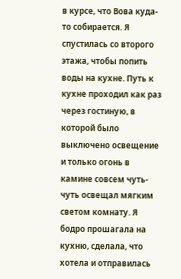в курсе, что Вова куда-то собирается. Я спустилась со второго этажа, чтобы попить воды на кухне. Путь к кухне проходил как раз через гостиную, в которой было выключено освещение и только огонь в камине совсем чуть-чуть освещал мягким светом комнату. Я бодро прошагала на кухню, сделала, что хотела и отправилась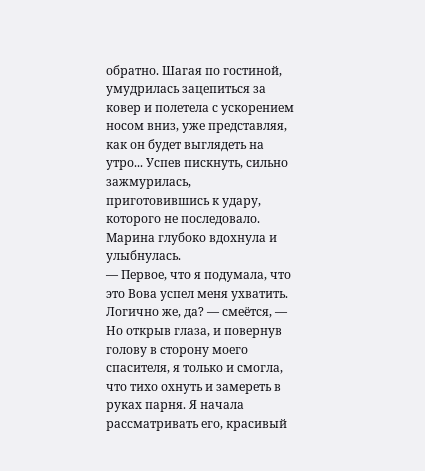обратно. Шагая по гостиной, умудрилась зацепиться за ковер и полетела с ускорением носом вниз, уже представляя, как он будет выглядеть на утро... Успев пискнуть, сильно зажмурилась, приготовившись к удару, которого не последовало.
Марина глубоко вдохнула и улыбнулась.
— Первое, что я подумала, что это Вова успел меня ухватить. Логично же, да? — смеётся, — Но открыв глаза, и повернув голову в сторону моего спасителя, я только и смогла, что тихо охнуть и замереть в руках парня. Я начала рассматривать его, красивый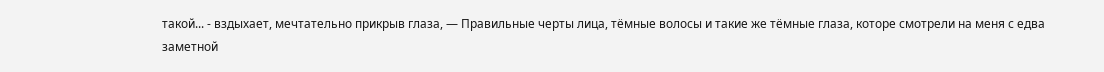такой... - вздыхает, мечтательно прикрыв глаза, — Правильные черты лица, тёмные волосы и такие же тёмные глаза, которе смотрели на меня с едва заметной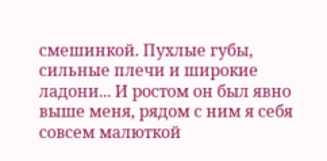смешинкой. Пухлые губы, сильные плечи и широкие ладони... И ростом он был явно выше меня, рядом с ним я себя совсем малюткой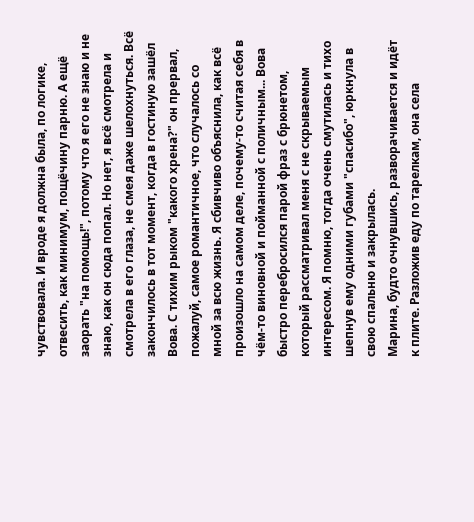чувствовала. И вроде я должна была, по логике, отвесить, как минимум, пощёчину парню. А ещё заорать "на помощь!", потому что я его не знаю и не знаю, как он сюда попал. Но нет, я всё смотрела и смотрела в его глаза, не смея даже шелохнуться. Всё закончилось в тот момент, когда в гостиную зашёл Вова. С тихим рыком "какого хрена?" он прервал, пожалуй, самое романтичное, что случалось со мной за всю жизнь. Я сбивчиво объяснила, как всё произошло на самом деле, почему-то считая себя в чём-то виновной и пойманной с поличным... Вова быстро перебросился парой фраз с брюнетом, который рассматривал меня с не скрываемым интересом. Я помню, тогда очень смутилась и тихо шепнув ему одними губами "спасибо", юркнула в свою спальню и закрылась.
Марина, будто очнувшись, разворачивается и идёт к плите. Разложив еду по тарелкам, она села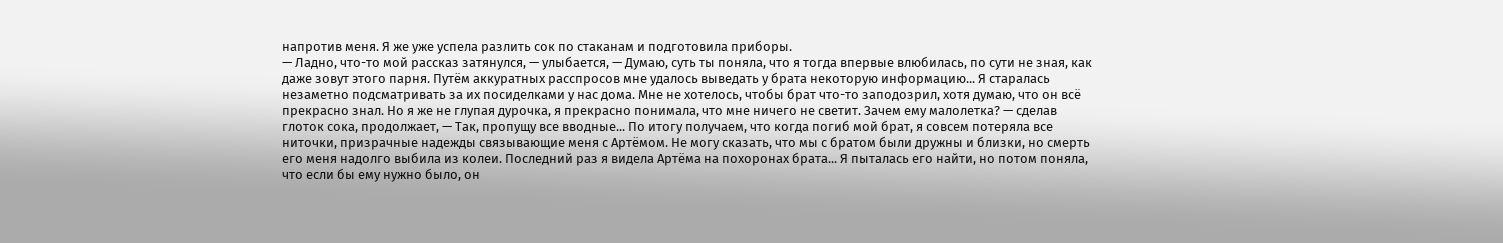напротив меня. Я же уже успела разлить сок по стаканам и подготовила приборы.
— Ладно, что-то мой рассказ затянулся, — улыбается, — Думаю, суть ты поняла, что я тогда впервые влюбилась, по сути не зная, как даже зовут этого парня. Путём аккуратных расспросов мне удалось выведать у брата некоторую информацию... Я старалась незаметно подсматривать за их посиделками у нас дома. Мне не хотелось, чтобы брат что-то заподозрил, хотя думаю, что он всё прекрасно знал. Но я же не глупая дурочка, я прекрасно понимала, что мне ничего не светит. Зачем ему малолетка? — сделав глоток сока, продолжает, — Так, пропущу все вводные... По итогу получаем, что когда погиб мой брат, я совсем потеряла все ниточки, призрачные надежды связывающие меня с Артёмом. Не могу сказать, что мы с братом были дружны и близки, но смерть его меня надолго выбила из колеи. Последний раз я видела Артёма на похоронах брата... Я пыталась его найти, но потом поняла, что если бы ему нужно было, он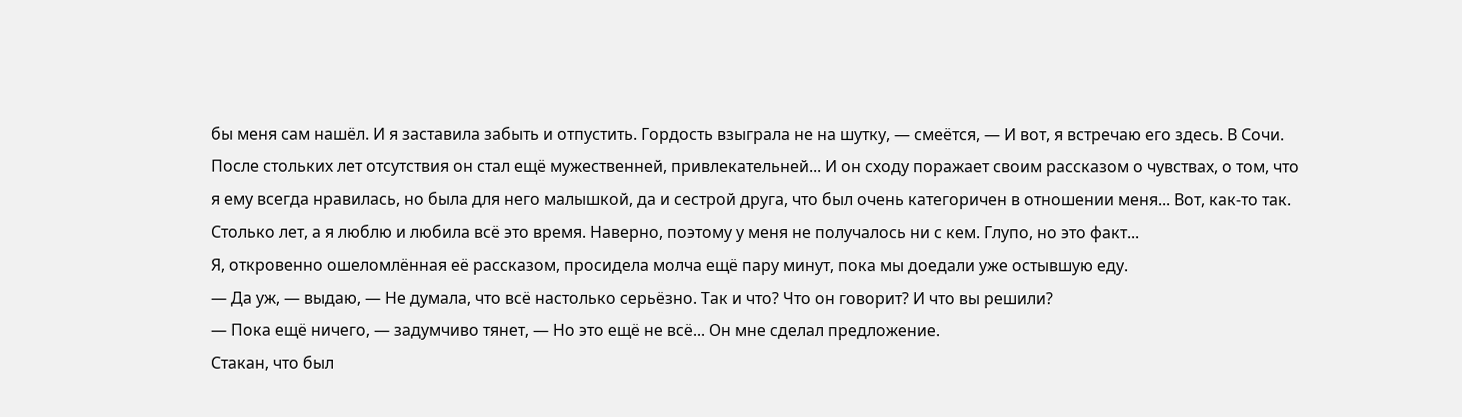бы меня сам нашёл. И я заставила забыть и отпустить. Гордость взыграла не на шутку, — смеётся, — И вот, я встречаю его здесь. В Сочи. После стольких лет отсутствия он стал ещё мужественней, привлекательней... И он сходу поражает своим рассказом о чувствах, о том, что я ему всегда нравилась, но была для него малышкой, да и сестрой друга, что был очень категоричен в отношении меня... Вот, как-то так. Столько лет, а я люблю и любила всё это время. Наверно, поэтому у меня не получалось ни с кем. Глупо, но это факт...
Я, откровенно ошеломлённая её рассказом, просидела молча ещё пару минут, пока мы доедали уже остывшую еду.
— Да уж, — выдаю, — Не думала, что всё настолько серьёзно. Так и что? Что он говорит? И что вы решили?
— Пока ещё ничего, — задумчиво тянет, — Но это ещё не всё... Он мне сделал предложение.
Стакан, что был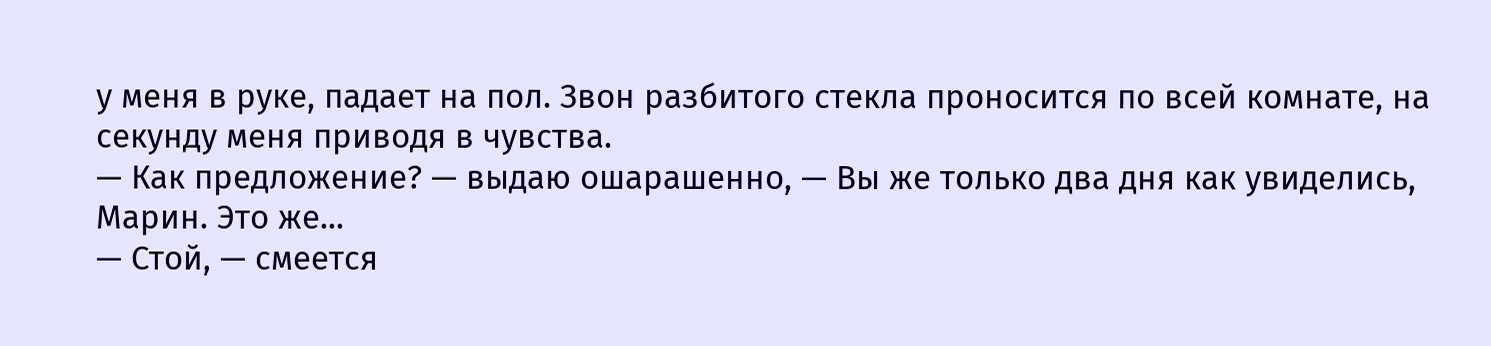у меня в руке, падает на пол. Звон разбитого стекла проносится по всей комнате, на секунду меня приводя в чувства.
— Как предложение? — выдаю ошарашенно, — Вы же только два дня как увиделись, Марин. Это же...
— Стой, — смеется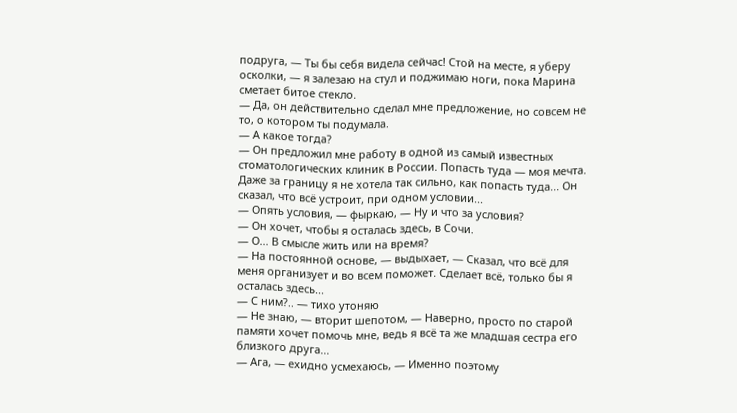подруга, — Ты бы себя видела сейчас! Стой на месте, я уберу осколки, — я залезаю на стул и поджимаю ноги, пока Марина сметает битое стекло.
— Да, он действительно сделал мне предложение, но совсем не то, о котором ты подумала.
— А какое тогда?
— Он предложил мне работу в одной из самый известных стоматологических клиник в России. Попасть туда — моя мечта. Даже за границу я не хотела так сильно, как попасть туда... Он сказал, что всё устроит, при одном условии...
— Опять условия, — фыркаю, — Ну и что за условия?
— Он хочет, чтобы я осталась здесь, в Сочи.
— О... В смысле жить или на время?
— На постоянной основе, — выдыхает, — Сказал, что всё для меня организует и во всем поможет. Сделает всё, только бы я осталась здесь...
— С ним?.. — тихо утоняю
— Не знаю, — вторит шепотом, — Наверно, просто по старой памяти хочет помочь мне, ведь я всё та же младшая сестра его близкого друга...
— Ага, — ехидно усмехаюсь, — Именно поэтому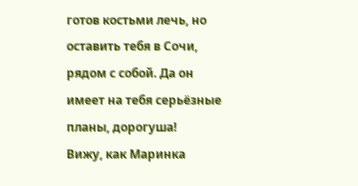готов костьми лечь, но оставить тебя в Сочи, рядом с собой. Да он имеет на тебя серьёзные планы, дорогуша!
Вижу, как Маринка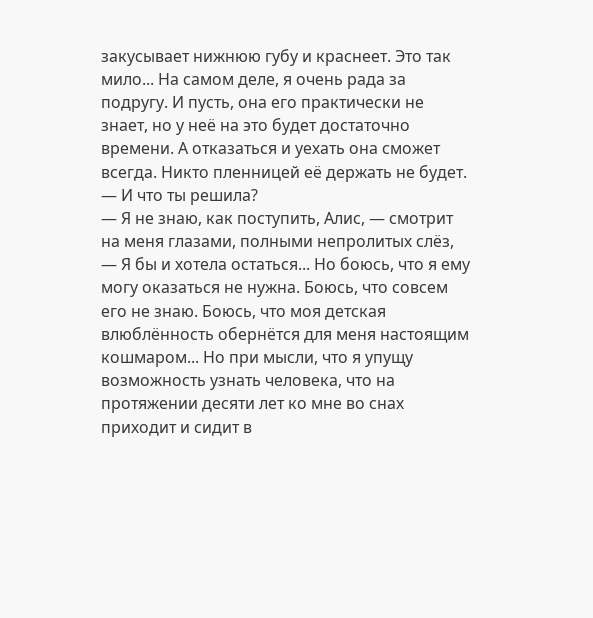закусывает нижнюю губу и краснеет. Это так мило... На самом деле, я очень рада за подругу. И пусть, она его практически не знает, но у неё на это будет достаточно времени. А отказаться и уехать она сможет всегда. Никто пленницей её держать не будет.
— И что ты решила?
— Я не знаю, как поступить, Алис, — смотрит на меня глазами, полными непролитых слёз, — Я бы и хотела остаться... Но боюсь, что я ему могу оказаться не нужна. Боюсь, что совсем его не знаю. Боюсь, что моя детская влюблённость обернётся для меня настоящим кошмаром... Но при мысли, что я упущу возможность узнать человека, что на протяжении десяти лет ко мне во снах приходит и сидит в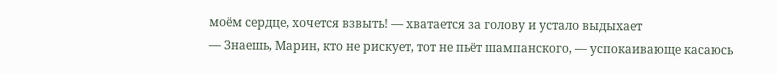моём сердце, хочется взвыть! — хватается за голову и устало выдыхает
— Знаешь, Марин, кто не рискует, тот не пьёт шампанского, — успокаивающе касаюсь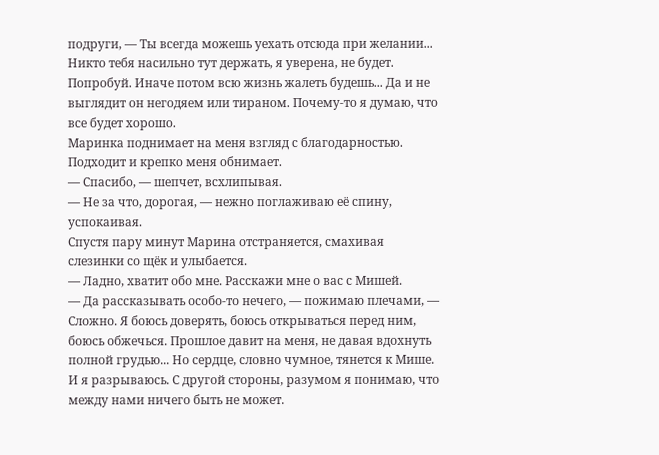подруги, — Ты всегда можешь уехать отсюда при желании... Никто тебя насильно тут держать, я уверена, не будет. Попробуй. Иначе потом всю жизнь жалеть будешь... Да и не выглядит он негодяем или тираном. Почему-то я думаю, что все будет хорошо.
Маринка поднимает на меня взгляд с благодарностью. Подходит и крепко меня обнимает.
— Спасибо, — шепчет, всхлипывая.
— Не за что, дорогая, — нежно поглаживаю её спину, успокаивая.
Спустя пару минут Марина отстраняется, смахивая слезинки со щёк и улыбается.
— Ладно, хватит обо мне. Расскажи мне о вас с Мишей.
— Да рассказывать особо-то нечего, — пожимаю плечами, — Сложно. Я боюсь доверять, боюсь открываться перед ним, боюсь обжечься. Прошлое давит на меня, не давая вдохнуть полной грудью... Но сердце, словно чумное, тянется к Мише. И я разрываюсь. С другой стороны, разумом я понимаю, что между нами ничего быть не может.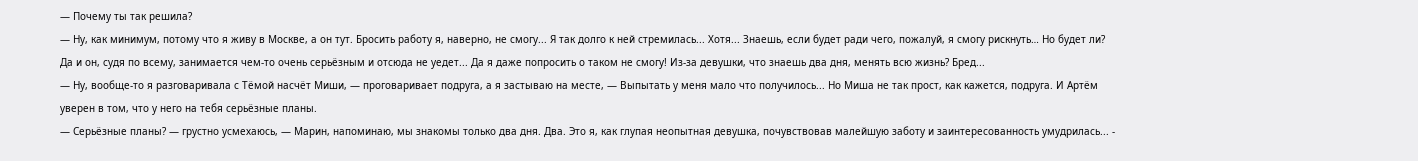— Почему ты так решила?
— Ну, как минимум, потому что я живу в Москве, а он тут. Бросить работу я, наверно, не смогу... Я так долго к ней стремилась... Хотя... Знаешь, если будет ради чего, пожалуй, я смогу рискнуть… Но будет ли? Да и он, судя по всему, занимается чем-то очень серьёзным и отсюда не уедет... Да я даже попросить о таком не смогу! Из-за девушки, что знаешь два дня, менять всю жизнь? Бред...
— Ну, вообще-то я разговаривала с Тёмой насчёт Миши, — проговаривает подруга, а я застываю на месте, — Выпытать у меня мало что получилось... Но Миша не так прост, как кажется, подруга. И Артём уверен в том, что у него на тебя серьёзные планы.
— Серьёзные планы? — грустно усмехаюсь, — Марин, напоминаю, мы знакомы только два дня. Два. Это я, как глупая неопытная девушка, почувствовав малейшую заботу и заинтересованность умудрилась... -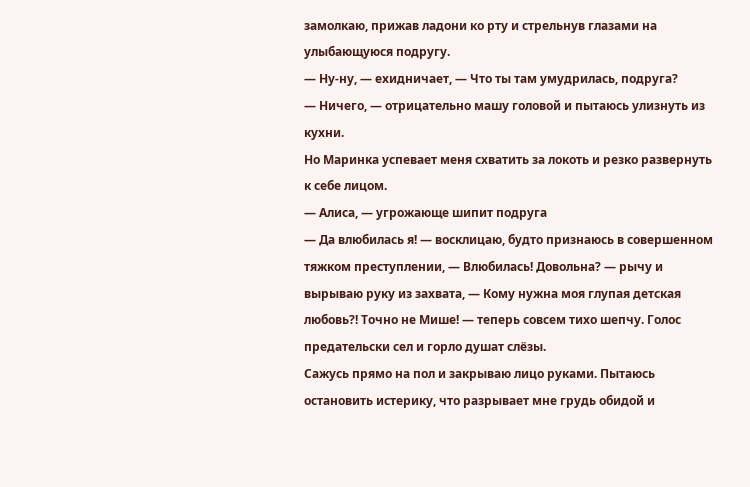замолкаю, прижав ладони ко рту и стрельнув глазами на улыбающуюся подругу.
— Ну-ну, — ехидничает, — Что ты там умудрилась, подруга?
— Ничего, — отрицательно машу головой и пытаюсь улизнуть из кухни.
Но Маринка успевает меня схватить за локоть и резко развернуть к себе лицом.
— Алиса, — угрожающе шипит подруга
— Да влюбилась я! — восклицаю, будто признаюсь в совершенном тяжком преступлении, — Влюбилась! Довольна? — рычу и вырываю руку из захвата, — Кому нужна моя глупая детская любовь?! Точно не Мише! — теперь совсем тихо шепчу. Голос предательски сел и горло душат слёзы.
Сажусь прямо на пол и закрываю лицо руками. Пытаюсь остановить истерику, что разрывает мне грудь обидой и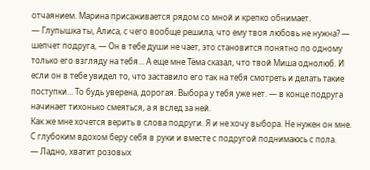отчаянием. Марина присаживается рядом со мной и крепко обнимает.
— Глупышка ты, Алиса, с чего вообще решила, что ему твоя любовь не нужна? — шепчет подруга, — Он в тебе души не чает, это становится понятно по одному только его взгляду на тебя... А еще мне Тёма сказал, что твой Миша однолюб. И если он в тебе увидел то, что заставило его так на тебя смотреть и делать такие поступки... То будь уверена, дорогая. Выбора у тебя уже нет. — в конце подруга начинает тихонько смеяться, а я вслед за ней.
Как же мне хочется верить в слова подруги. Я и не хочу выбора. Не нужен он мне.
С глубоким вдохом беру себя в руки и вместе с подругой поднимаюсь с пола.
— Ладно, хватит розовых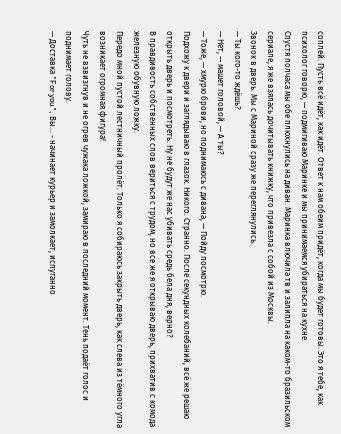соплей. Пусть всё идёт, как идёт. Ответ к нам обеим придёт, когда мы будет готовы. Это я тебе, как психолог говорю, — подмигиваю Маринке и мы принимаемся убираться на кухне.
Спустя полчаса мы обе плюхнулись на диван. Маринка влючила тв и залипла на каком-то бразильском сериале, я же взялась дочитывать книжку, что привезла с собой из Москвы.
Звонок в дверь. Мы с Мариной сразу же переглянулись.
— Ты кого-то ждёшь?
— Нет, — машет головой, — А ты?
— Тоже, — хмурю брови, но поднимаюсь с дивана, — Пойду посмотрю.
Подхожу к двери и заглядываю в глазок. Никого. Странно. После секундных колебаний, всё же решаю открыть дверь и посмотреть. Ну не будут же нас убивать средь бела дня, верно?
В правдивость собственных слов вериться с трудом, но все же я открываю дверь, прихватив с комода железную обувную ложку.
Передо мной пустой лестничный пролёт. Только я собираюсь закрыть дверь, как слева из тёмного угла возникает огромная фигура!
Чуть не взвизгнув и не огрев чужака ложкой, замираю в последний момент. Тень подаёт голос и поднимает голову.
— Доставка "For you", Вы... - начинает курьер и замолкает, испуганно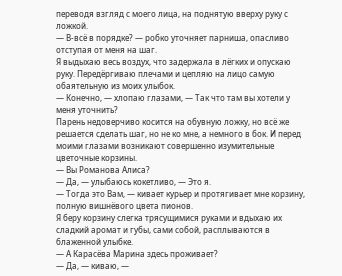переводя взгляд с моего лица, на поднятую вверху руку с ложкой.
— В-всё в порядке? — робко уточняет парниша, опасливо отступая от меня на шаг.
Я выдыхаю весь воздух, что задержала в лёгких и опускаю руку. Передёргиваю плечами и цепляю на лицо самую обаятельную из моих улыбок.
— Конечно, — хлопаю глазами, — Так что там вы хотели у меня уточнить?
Парень недоверчиво косится на обувную ложку, но всё же решается сделать шаг, но не ко мне, а немного в бок. И перед моими глазами возникают совершенно изумительные цветочные корзины.
— Вы Романова Алиса?
— Да, — улыбаюсь кокетливо, — Это я.
— Тогда это Вам, — кивает курьер и протягивает мне корзину, полную вишнёвого цвета пионов.
Я беру корзину слегка трясущимися руками и вдыхаю их сладкий аромат и губы, сами собой, расплываются в блаженной улыбке.
— А Карасёва Марина здесь проживает?
— Да, — киваю, —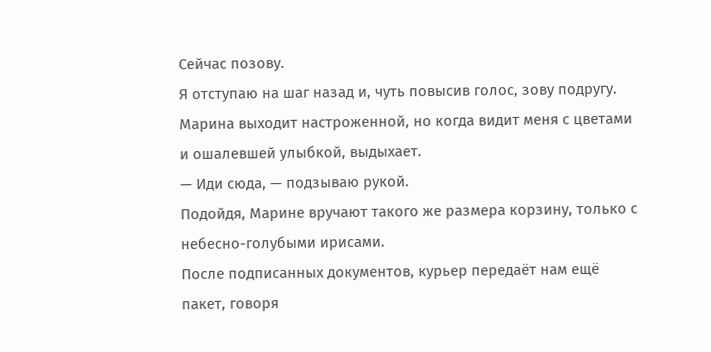Сейчас позову.
Я отступаю на шаг назад и, чуть повысив голос, зову подругу.
Марина выходит настроженной, но когда видит меня с цветами и ошалевшей улыбкой, выдыхает.
— Иди сюда, — подзываю рукой.
Подойдя, Марине вручают такого же размера корзину, только с небесно-голубыми ирисами.
После подписанных документов, курьер передаёт нам ещё пакет, говоря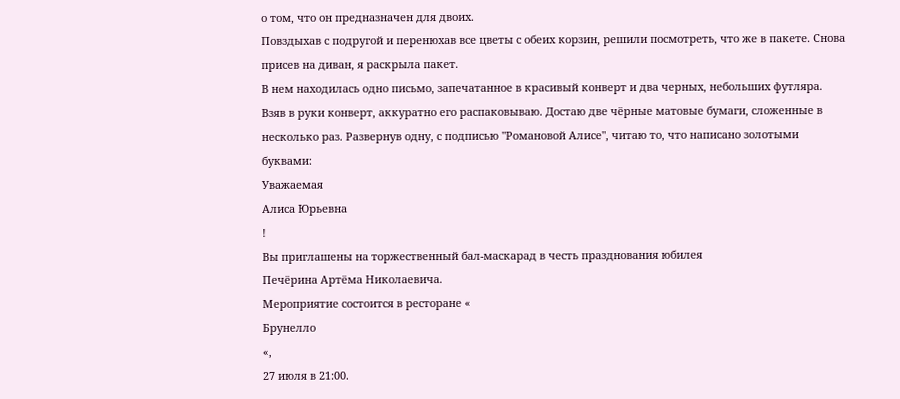о том, что он предназначен для двоих.
Повздыхав с подругой и перенюхав все цветы с обеих корзин, решили посмотреть, что же в пакете. Снова присев на диван, я раскрыла пакет.
В нем находилась одно письмо, запечатанное в красивый конверт и два черных, небольших футляра.
Взяв в руки конверт, аккуратно его распаковываю. Достаю две чёрные матовые бумаги, сложенные в несколько раз. Развернув одну, с подписью "Романовой Алисе", читаю то, что написано золотыми буквами:
Уважаемая
Алиса Юрьевна
!
Вы приглашены на торжественный бал-маскарад в честь празднования юбилея
Печёрина Артёма Николаевича.
Мероприятие состоится в ресторане «
Брунелло
«,
27 июля в 21:00.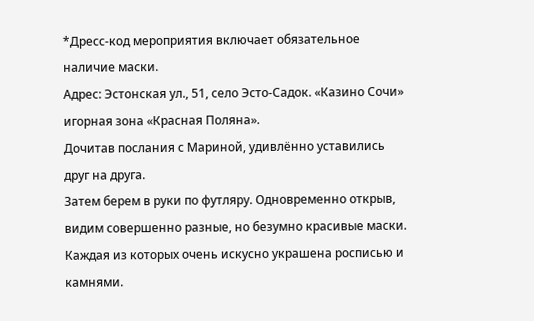*Дресс-код мероприятия включает обязательное наличие маски.
Адрес: Эстонская ул., 51, село Эсто-Садок. «Казино Сочи» игорная зона «Красная Поляна».
Дочитав послания с Мариной, удивлённо уставились друг на друга.
Затем берем в руки по футляру. Одновременно открыв, видим совершенно разные, но безумно красивые маски. Каждая из которых очень искусно украшена росписью и камнями.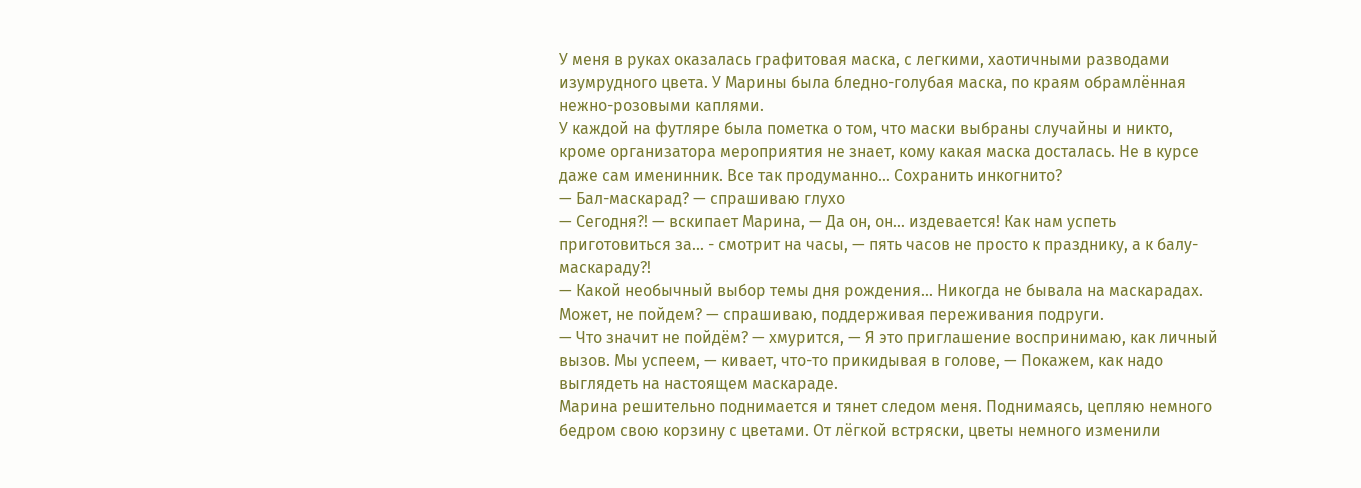У меня в руках оказалась графитовая маска, с легкими, хаотичными разводами изумрудного цвета. У Марины была бледно-голубая маска, по краям обрамлённая нежно-розовыми каплями.
У каждой на футляре была пометка о том, что маски выбраны случайны и никто, кроме организатора мероприятия не знает, кому какая маска досталась. Не в курсе даже сам именинник. Все так продуманно… Сохранить инкогнито?
— Бал-маскарад? — спрашиваю глухо
— Сегодня?! — вскипает Марина, — Да он, он... издевается! Как нам успеть приготовиться за... - смотрит на часы, — пять часов не просто к празднику, а к балу-маскараду?!
— Какой необычный выбор темы дня рождения... Никогда не бывала на маскарадах. Может, не пойдем? — спрашиваю, поддерживая переживания подруги.
— Что значит не пойдём? — хмурится, — Я это приглашение воспринимаю, как личный вызов. Мы успеем, — кивает, что-то прикидывая в голове, — Покажем, как надо выглядеть на настоящем маскараде.
Марина решительно поднимается и тянет следом меня. Поднимаясь, цепляю немного бедром свою корзину с цветами. От лёгкой встряски, цветы немного изменили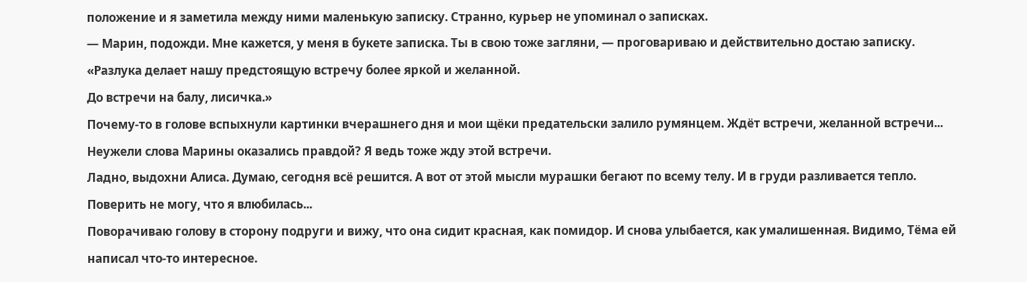положение и я заметила между ними маленькую записку. Странно, курьер не упоминал о записках.
— Марин, подожди. Мне кажется, у меня в букете записка. Ты в свою тоже загляни, — проговариваю и действительно достаю записку.
«Разлука делает нашу предстоящую встречу более яркой и желанной.
До встречи на балу, лисичка.»
Почему-то в голове вспыхнули картинки вчерашнего дня и мои щёки предательски залило румянцем. Ждёт встречи, желанной встречи... Неужели слова Марины оказались правдой? Я ведь тоже жду этой встречи.
Ладно, выдохни Алиса. Думаю, сегодня всё решится. А вот от этой мысли мурашки бегают по всему телу. И в груди разливается тепло. Поверить не могу, что я влюбилась...
Поворачиваю голову в сторону подруги и вижу, что она сидит красная, как помидор. И снова улыбается, как умалишенная. Видимо, Тёма ей написал что-то интересное.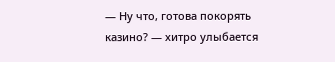— Ну что, готова покорять казино? — хитро улыбается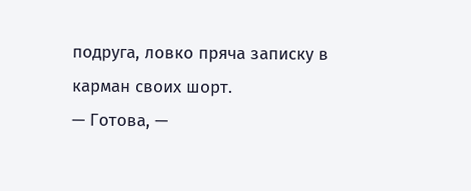подруга, ловко пряча записку в карман своих шорт.
— Готова, —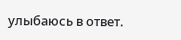улыбаюсь в ответ.